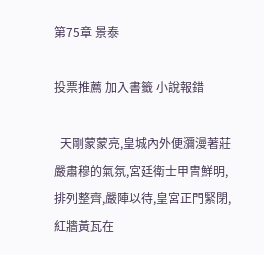第75章 景泰

投票推薦 加入書籤 小說報錯

  天剛蒙蒙亮,皇城內外便瀰漫著莊嚴肅穆的氣氛,宮廷衛士甲冑鮮明,排列整齊,嚴陣以待,皇宮正門緊閉,紅牆黃瓦在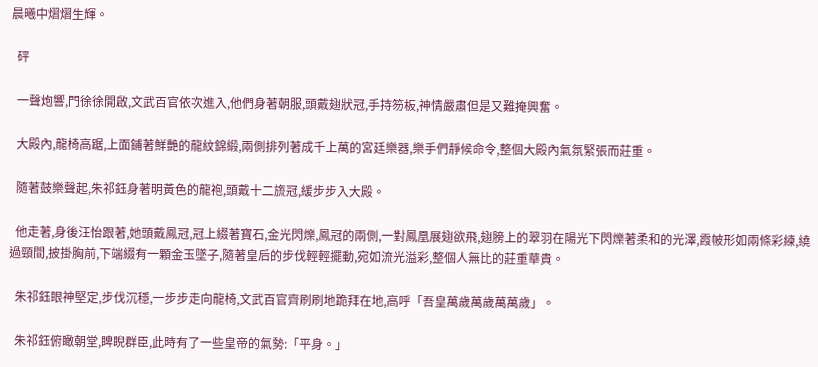晨曦中熠熠生輝。

  砰

  一聲炮響,門徐徐開啟,文武百官依次進入,他們身著朝服,頭戴翅狀冠,手持笏板,神情嚴肅但是又難掩興奮。

  大殿內,龍椅高踞,上面鋪著鮮艷的龍紋錦緞,兩側排列著成千上萬的宮廷樂器,樂手們靜候命令,整個大殿內氣氛緊張而莊重。

  隨著鼓樂聲起,朱祁鈺身著明黃色的龍袍,頭戴十二旒冠,緩步步入大殿。

  他走著,身後汪怡跟著,她頭戴鳳冠,冠上綴著寶石,金光閃爍,鳳冠的兩側,一對鳳凰展翅欲飛,翅膀上的翠羽在陽光下閃爍著柔和的光澤,霞帔形如兩條彩練,繞過頸間,披掛胸前,下端綴有一顆金玉墜子,隨著皇后的步伐輕輕擺動,宛如流光溢彩,整個人無比的莊重華貴。

  朱祁鈺眼神堅定,步伐沉穩,一步步走向龍椅,文武百官齊刷刷地跪拜在地,高呼「吾皇萬歲萬歲萬萬歲」。

  朱祁鈺俯瞰朝堂,睥睨群臣,此時有了一些皇帝的氣勢:「平身。」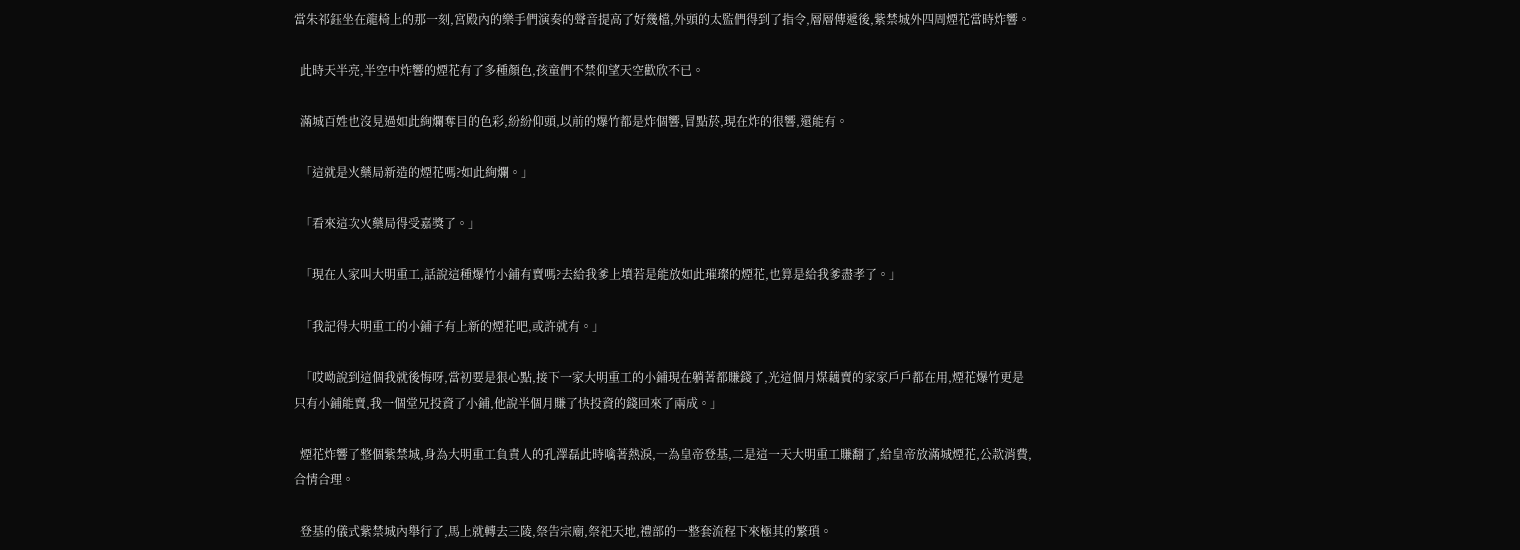當朱祁鈺坐在龍椅上的那一刻,宮殿內的樂手們演奏的聲音提高了好幾檔,外頭的太監們得到了指令,層層傳遞後,紫禁城外四周煙花當時炸響。

  此時天半亮,半空中炸響的煙花有了多種顏色,孩童們不禁仰望天空歡欣不已。

  滿城百姓也沒見過如此絢爛奪目的色彩,紛紛仰頭,以前的爆竹都是炸個響,冒點菸,現在炸的很響,還能有。

  「這就是火藥局新造的煙花嗎?如此絢爛。」

  「看來這次火藥局得受嘉獎了。」

  「現在人家叫大明重工,話說這種爆竹小鋪有賣嗎?去給我爹上墳若是能放如此璀璨的煙花,也算是給我爹盡孝了。」

  「我記得大明重工的小鋪子有上新的煙花吧,或許就有。」

  「哎呦說到這個我就後悔呀,當初要是狠心點,接下一家大明重工的小鋪現在躺著都賺錢了,光這個月煤藕賣的家家戶戶都在用,煙花爆竹更是只有小鋪能賣,我一個堂兄投資了小鋪,他說半個月賺了快投資的錢回來了兩成。」

  煙花炸響了整個紫禁城,身為大明重工負責人的孔澤磊此時噙著熱淚,一為皇帝登基,二是這一天大明重工賺翻了,給皇帝放滿城煙花,公款消費,合情合理。

  登基的儀式紫禁城內舉行了,馬上就轉去三陵,祭告宗廟,祭祀天地,禮部的一整套流程下來極其的繁瑣。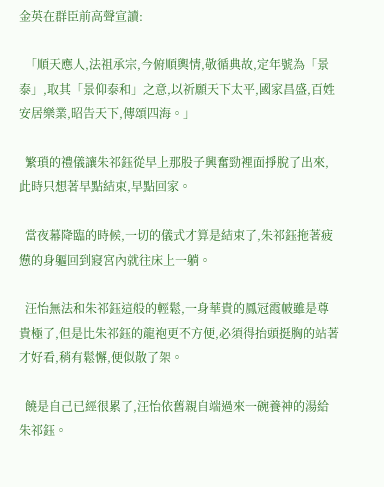金英在群臣前高聲宣讀:

  「順天應人,法祖承宗,今俯順輿情,敬循典故,定年號為「景泰」,取其「景仰泰和」之意,以祈願天下太平,國家昌盛,百姓安居樂業,昭告天下,傳頌四海。」

  繁瑣的禮儀讓朱祁鈺從早上那股子興奮勁裡面掙脫了出來,此時只想著早點結束,早點回家。

  當夜幕降臨的時候,一切的儀式才算是結束了,朱祁鈺拖著疲憊的身軀回到寢宮內就往床上一躺。

  汪怡無法和朱祁鈺這般的輕鬆,一身華貴的鳳冠霞帔雖是尊貴極了,但是比朱祁鈺的龍袍更不方便,必須得抬頭挺胸的站著才好看,稍有鬆懈,便似散了架。

  饒是自己已經很累了,汪怡依舊親自端過來一碗養神的湯給朱祁鈺。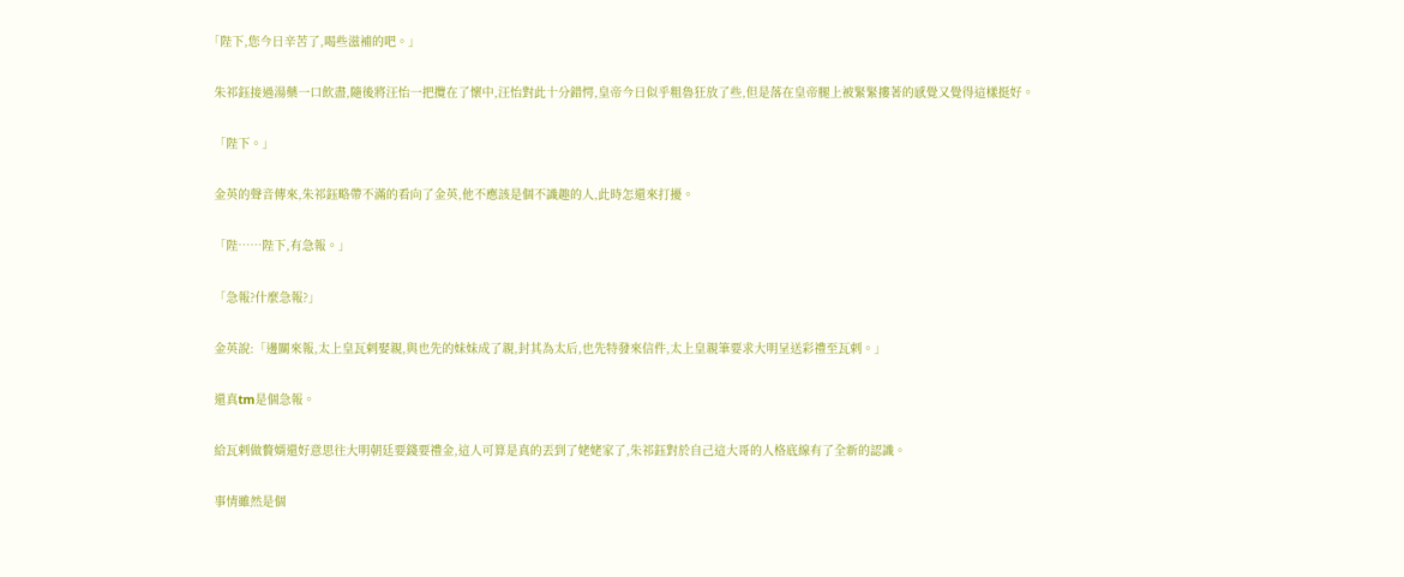「陛下,您今日辛苦了,喝些滋補的吧。」

  朱祁鈺接過湯藥一口飲盡,隨後將汪怡一把攬在了懷中,汪怡對此十分錯愕,皇帝今日似乎粗魯狂放了些,但是落在皇帝腿上被緊緊摟著的感覺又覺得這樣挺好。

  「陛下。」

  金英的聲音傳來,朱祁鈺略帶不滿的看向了金英,他不應該是個不識趣的人,此時怎還來打擾。

  「陛……陛下,有急報。」

  「急報?什麼急報?」

  金英說:「邊關來報,太上皇瓦剌娶親,與也先的妹妹成了親,封其為太后,也先特發來信件,太上皇親筆要求大明呈送彩禮至瓦剌。」

  還真tm是個急報。

  給瓦剌做贅婿還好意思往大明朝廷要錢要禮金,這人可算是真的丟到了姥姥家了,朱祁鈺對於自己這大哥的人格底線有了全新的認識。

  事情雖然是個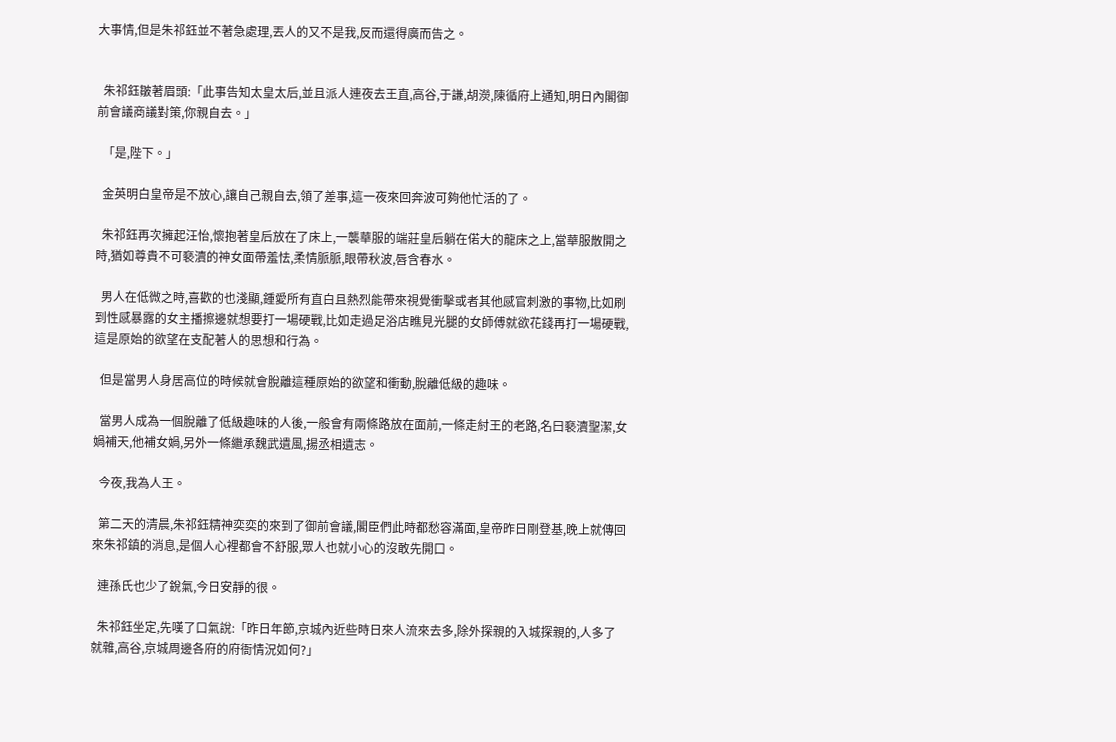大事情,但是朱祁鈺並不著急處理,丟人的又不是我,反而還得廣而告之。


  朱祁鈺皺著眉頭:「此事告知太皇太后,並且派人連夜去王直,高谷,于謙,胡濙,陳循府上通知,明日內閣御前會議商議對策,你親自去。」

  「是,陛下。」

  金英明白皇帝是不放心,讓自己親自去,領了差事,這一夜來回奔波可夠他忙活的了。

  朱祁鈺再次擁起汪怡,懷抱著皇后放在了床上,一襲華服的端莊皇后躺在偌大的龍床之上,當華服散開之時,猶如尊貴不可褻瀆的神女面帶羞怯,柔情脈脈,眼帶秋波,唇含春水。

  男人在低微之時,喜歡的也淺顯,鍾愛所有直白且熱烈能帶來視覺衝擊或者其他感官刺激的事物,比如刷到性感暴露的女主播擦邊就想要打一場硬戰,比如走過足浴店瞧見光腿的女師傅就欲花錢再打一場硬戰,這是原始的欲望在支配著人的思想和行為。

  但是當男人身居高位的時候就會脫離這種原始的欲望和衝動,脫離低級的趣味。

  當男人成為一個脫離了低級趣味的人後,一般會有兩條路放在面前,一條走紂王的老路,名曰褻瀆聖潔,女媧補天,他補女媧,另外一條繼承魏武遺風,揚丞相遺志。

  今夜,我為人王。

  第二天的清晨,朱祁鈺精神奕奕的來到了御前會議,閣臣們此時都愁容滿面,皇帝昨日剛登基,晚上就傳回來朱祁鎮的消息,是個人心裡都會不舒服,眾人也就小心的沒敢先開口。

  連孫氏也少了銳氣,今日安靜的很。

  朱祁鈺坐定,先嘆了口氣說:「昨日年節,京城內近些時日來人流來去多,除外探親的入城探親的,人多了就雜,高谷,京城周邊各府的府衙情況如何?」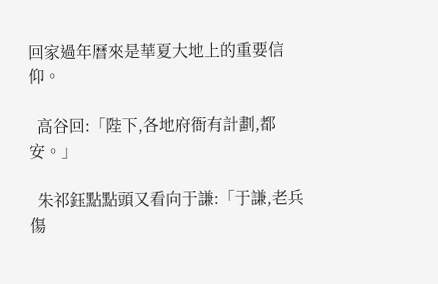回家過年曆來是華夏大地上的重要信仰。

  高谷回:「陛下,各地府衙有計劃,都安。」

  朱祁鈺點點頭又看向于謙:「于謙,老兵傷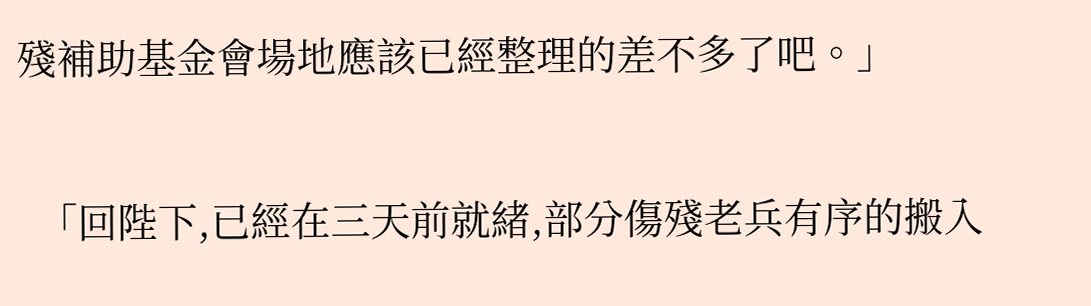殘補助基金會場地應該已經整理的差不多了吧。」

  「回陛下,已經在三天前就緒,部分傷殘老兵有序的搬入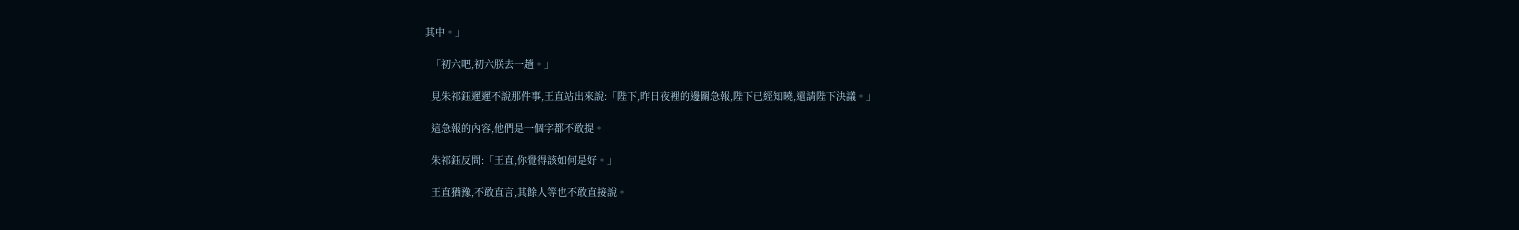其中。」

  「初六吧,初六朕去一趟。」

  見朱祁鈺遲遲不說那件事,王直站出來說:「陛下,昨日夜裡的邊關急報,陛下已經知曉,還請陛下決議。」

  這急報的內容,他們是一個字都不敢提。

  朱祁鈺反問:「王直,你覺得該如何是好。」

  王直猶豫,不敢直言,其餘人等也不敢直接說。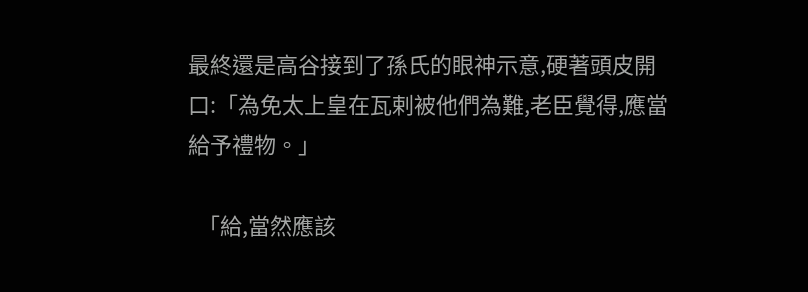最終還是高谷接到了孫氏的眼神示意,硬著頭皮開口:「為免太上皇在瓦剌被他們為難,老臣覺得,應當給予禮物。」

  「給,當然應該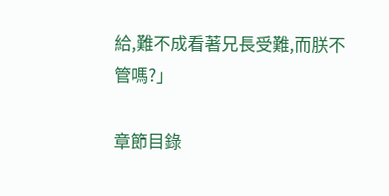給,難不成看著兄長受難,而朕不管嗎?」

章節目錄